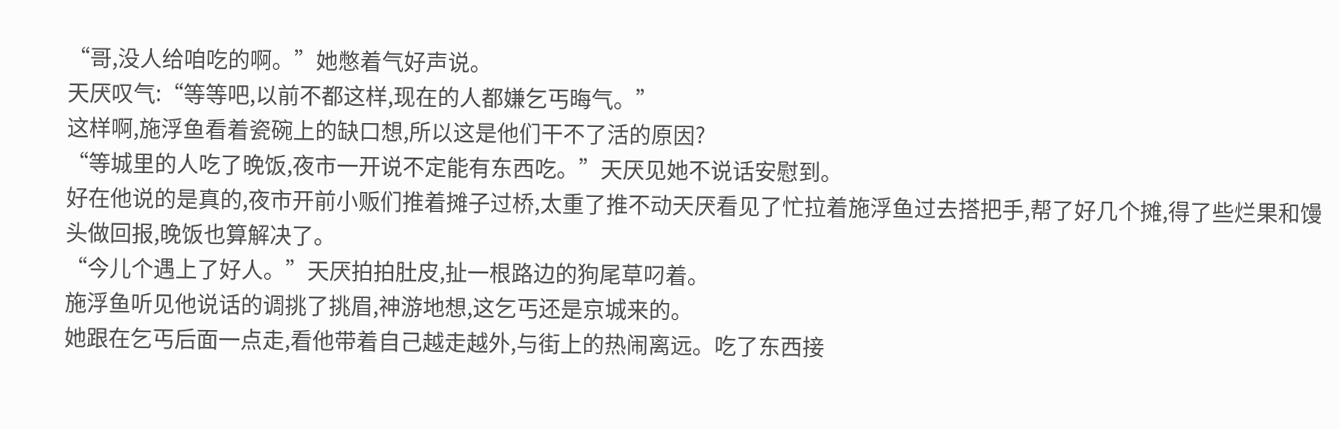“哥,没人给咱吃的啊。”她憋着气好声说。
天厌叹气:“等等吧,以前不都这样,现在的人都嫌乞丐晦气。”
这样啊,施浮鱼看着瓷碗上的缺口想,所以这是他们干不了活的原因?
“等城里的人吃了晚饭,夜市一开说不定能有东西吃。”天厌见她不说话安慰到。
好在他说的是真的,夜市开前小贩们推着摊子过桥,太重了推不动天厌看见了忙拉着施浮鱼过去搭把手,帮了好几个摊,得了些烂果和馒头做回报,晚饭也算解决了。
“今儿个遇上了好人。”天厌拍拍肚皮,扯一根路边的狗尾草叼着。
施浮鱼听见他说话的调挑了挑眉,神游地想,这乞丐还是京城来的。
她跟在乞丐后面一点走,看他带着自己越走越外,与街上的热闹离远。吃了东西接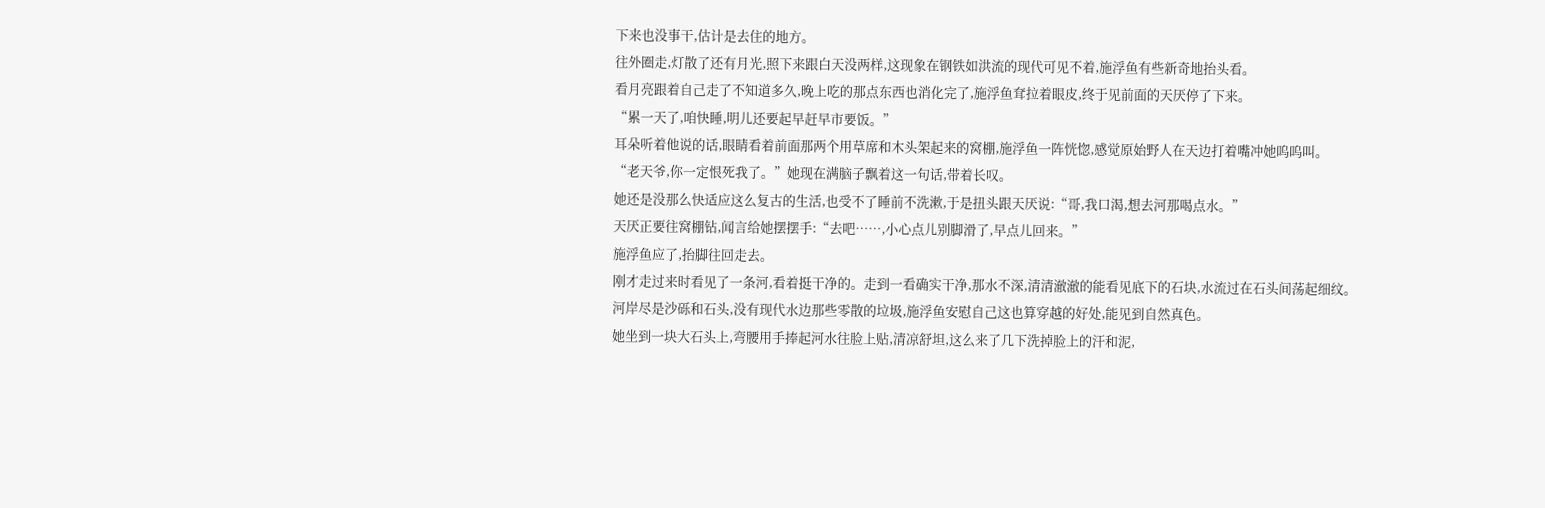下来也没事干,估计是去住的地方。
往外圈走,灯散了还有月光,照下来跟白天没两样,这现象在钢铁如洪流的现代可见不着,施浮鱼有些新奇地抬头看。
看月亮跟着自己走了不知道多久,晚上吃的那点东西也消化完了,施浮鱼耷拉着眼皮,终于见前面的天厌停了下来。
“累一天了,咱快睡,明儿还要起早赶早市要饭。”
耳朵听着他说的话,眼睛看着前面那两个用草席和木头架起来的窝棚,施浮鱼一阵恍惚,感觉原始野人在天边打着嘴冲她呜呜叫。
“老天爷,你一定恨死我了。”她现在满脑子飘着这一句话,带着长叹。
她还是没那么快适应这么复古的生活,也受不了睡前不洗漱,于是扭头跟天厌说:“哥,我口渴,想去河那喝点水。”
天厌正要往窝棚钻,闻言给她摆摆手:“去吧……,小心点儿别脚滑了,早点儿回来。”
施浮鱼应了,抬脚往回走去。
刚才走过来时看见了一条河,看着挺干净的。走到一看确实干净,那水不深,清清澈澈的能看见底下的石块,水流过在石头间荡起细纹。
河岸尽是沙砾和石头,没有现代水边那些零散的垃圾,施浮鱼安慰自己这也算穿越的好处,能见到自然真色。
她坐到一块大石头上,弯腰用手捧起河水往脸上贴,清凉舒坦,这么来了几下洗掉脸上的汗和泥,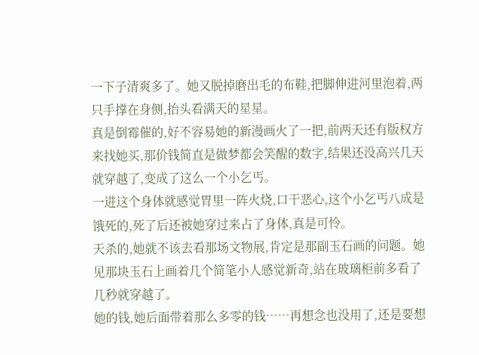一下子清爽多了。她又脱掉磨出毛的布鞋,把脚伸进河里泡着,两只手撑在身侧,抬头看满天的星星。
真是倒霉催的,好不容易她的新漫画火了一把,前两天还有版权方来找她买,那价钱简直是做梦都会笑醒的数字,结果还没高兴几天就穿越了,变成了这么一个小乞丐。
一进这个身体就感觉胃里一阵火烧,口干恶心,这个小乞丐八成是饿死的,死了后还被她穿过来占了身体,真是可怜。
天杀的,她就不该去看那场文物展,肯定是那副玉石画的问题。她见那块玉石上画着几个简笔小人感觉新奇,站在玻璃柜前多看了几秒就穿越了。
她的钱,她后面带着那么多零的钱……再想念也没用了,还是要想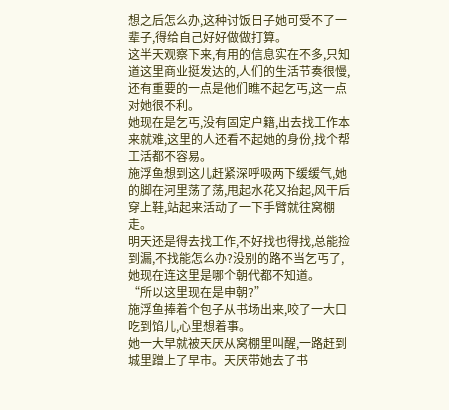想之后怎么办,这种讨饭日子她可受不了一辈子,得给自己好好做做打算。
这半天观察下来,有用的信息实在不多,只知道这里商业挺发达的,人们的生活节奏很慢,还有重要的一点是他们瞧不起乞丐,这一点对她很不利。
她现在是乞丐,没有固定户籍,出去找工作本来就难,这里的人还看不起她的身份,找个帮工活都不容易。
施浮鱼想到这儿赶紧深呼吸两下缓缓气,她的脚在河里荡了荡,甩起水花又抬起,风干后穿上鞋,站起来活动了一下手臂就往窝棚走。
明天还是得去找工作,不好找也得找,总能捡到漏,不找能怎么办?没别的路不当乞丐了,她现在连这里是哪个朝代都不知道。
“所以这里现在是申朝?”
施浮鱼捧着个包子从书场出来,咬了一大口吃到馅儿,心里想着事。
她一大早就被天厌从窝棚里叫醒,一路赶到城里蹭上了早市。天厌带她去了书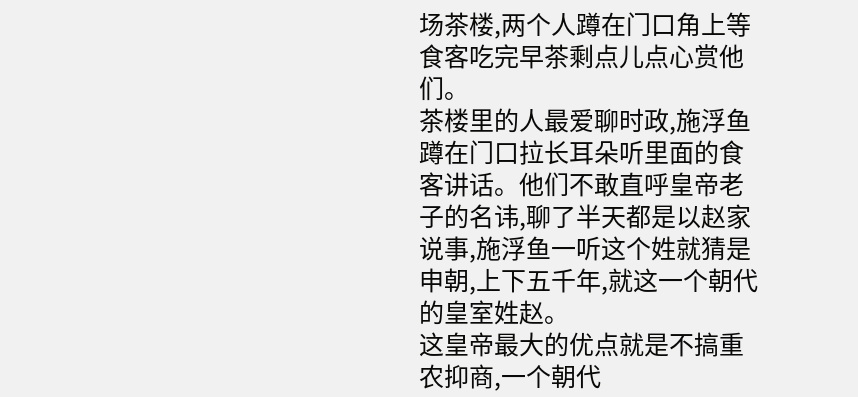场茶楼,两个人蹲在门口角上等食客吃完早茶剩点儿点心赏他们。
茶楼里的人最爱聊时政,施浮鱼蹲在门口拉长耳朵听里面的食客讲话。他们不敢直呼皇帝老子的名讳,聊了半天都是以赵家说事,施浮鱼一听这个姓就猜是申朝,上下五千年,就这一个朝代的皇室姓赵。
这皇帝最大的优点就是不搞重农抑商,一个朝代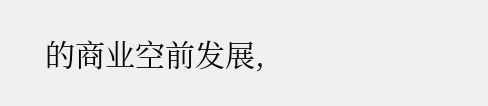的商业空前发展,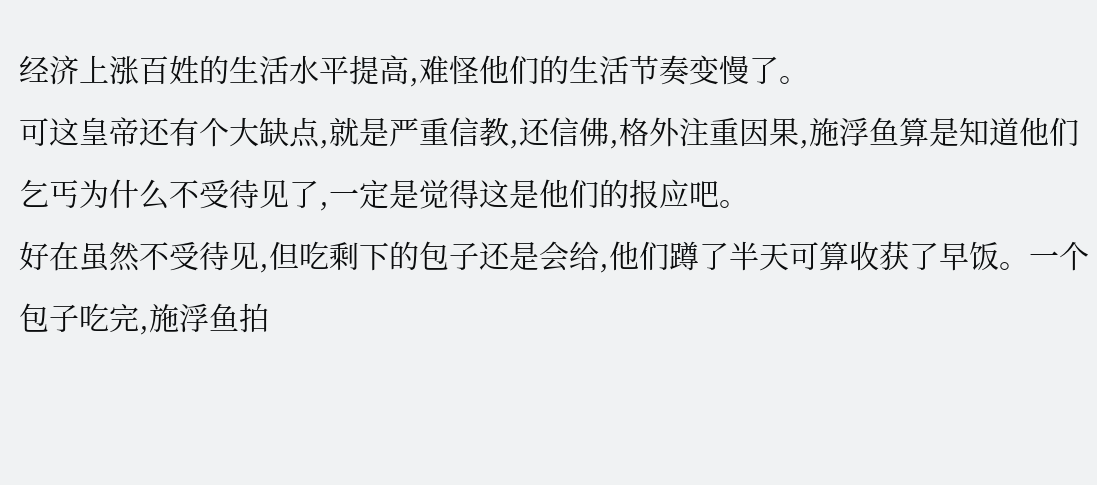经济上涨百姓的生活水平提高,难怪他们的生活节奏变慢了。
可这皇帝还有个大缺点,就是严重信教,还信佛,格外注重因果,施浮鱼算是知道他们乞丐为什么不受待见了,一定是觉得这是他们的报应吧。
好在虽然不受待见,但吃剩下的包子还是会给,他们蹲了半天可算收获了早饭。一个包子吃完,施浮鱼拍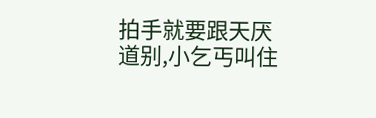拍手就要跟天厌道别,小乞丐叫住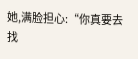她,满脸担心:“你真要去找